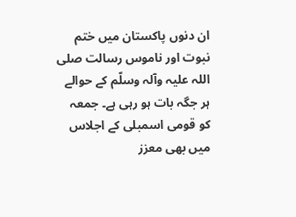ان دنوں پاکستان میں ختم نبوت اور ناموس رسالت صلی اللہ علیہ وآلہ وسلّم کے حوالے ہر جگہ بات ہو رہی ہے۔ جمعہ کو قومی اسمبلی کے اجلاس میں بھی معزز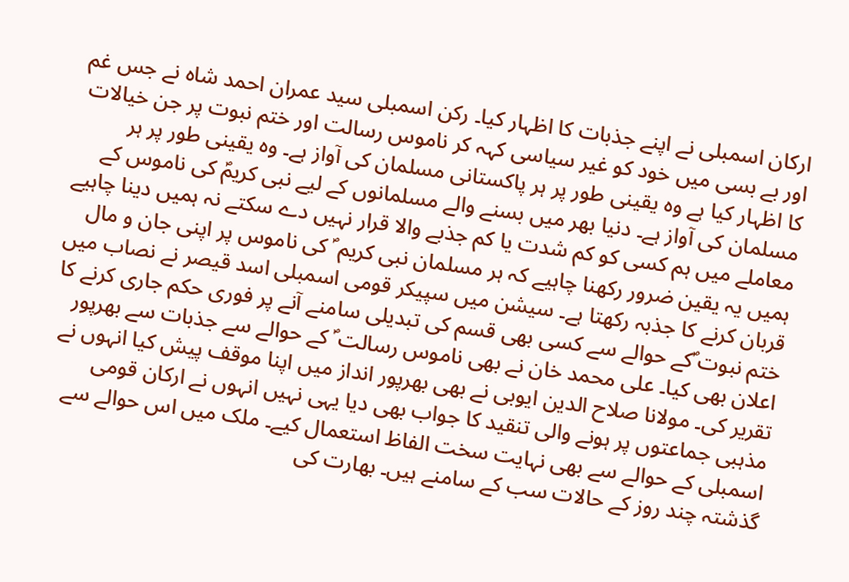ارکان اسمبلی نے اپنے جذبات کا اظہار کیا۔ رکن اسمبلی سید عمران احمد شاہ نے جس غم اور بے بسی میں خود کو غیر سیاسی کہہ کر ناموس رسالت اور ختم نبوت پر جن خیالات کا اظہار کیا ہے وہ یقینی طور پر ہر پاکستانی مسلمان کی آواز ہے۔ وہ یقینی طور پر ہر مسلمان کی آواز ہے۔ دنیا بھر میں بسنے والے مسلمانوں کے لیے نبی کریمؐ کی ناموس کے معاملے میں ہم کسی کو کم شدت یا کم جذبے والا قرار نہیں دے سکتے نہ ہمیں دینا چاہیے ہمیں یہ یقین ضرور رکھنا چاہیے کہ ہر مسلمان نبی کریم ؐ کی ناموس پر اپنی جان و مال قربان کرنے کا جذبہ رکھتا ہے۔ سیشن میں سپیکر قومی اسمبلی اسد قیصر نے نصاب میں ختم نبوت ؐکے حوالے سے کسی بھی قسم کی تبدیلی سامنے آنے پر فوری حکم جاری کرنے کا اعلان بھی کیا۔ علی محمد خان نے بھی ناموس رسالت ؐ کے حوالے سے جذبات سے بھرپور تقریر کی۔ مولانا صلاح الدین ایوبی نے بھی بھرپور انداز میں اپنا موقف پیش کیا انہوں نے مذہبی جماعتوں پر ہونے والی تنقید کا جواب بھی دیا یہی نہیں انہوں نے ارکان قومی اسمبلی کے حوالے سے بھی نہایت سخت الفاظ استعمال کیے۔ ملک میں اس حوالے سے گذشتہ چند روز کے حالات سب کے سامنے ہیں۔ بھارت کی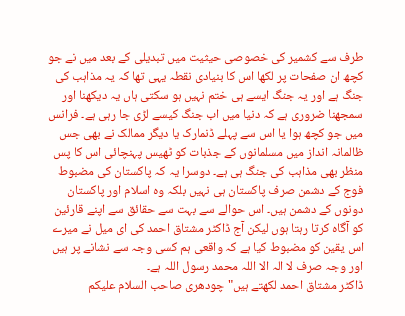طرف سے کشمیر کی خصوصی حیثیت میں تبدیلی کے بعد میں نے جو کچھ ان صفحات پر لکھا اس کا بنیادی نقطہ یہی تھا کہ یہ مذاہب کی جنگ ہے اور یہ جنگ ایسے ہی ختم نہیں ہو سکتی ہاں یہ دیکھنا اور سمجھنا ضروری ہے کہ دنیا میں اب جنگ کیسے لڑی جا رہی ہے۔ فرانس میں جو کچھ ہوا یا اس سے پہلے ڈنمارک یا دیگر ممالک نے بھی جس ظالمانہ انداز میں مسلمانوں کے جذبات کو ٹھیس پہنچائی اس کا پس منظر بھی مذاہب کی جنگ ہی ہے۔ دوسرا یہ کہ پاکستان کی مضبوط فوج کے دشمن صرف پاکستان ہی نہیں بلکہ وہ اسلام اور پاکستان دونوں کے دشمن ہیں۔ اس حوالے سے بہت سے حقائق سے اپنے قارئین کو آگاہ کرتا رہتا ہوں لیکن آج ڈاکٹر مشتاق احمد کی ای میل نے میرے اس یقین کو مضبوط کیا ہے کہ واقعی ہم کسی وجہ سے نشانے پر ہیں اور وجہ صرف لا الہ الا اللہ محمد رسول اللہ ہے۔
ڈاکٹر مشتاق احمد لکھتے ہیں" چودھری صاحب السلام علیکم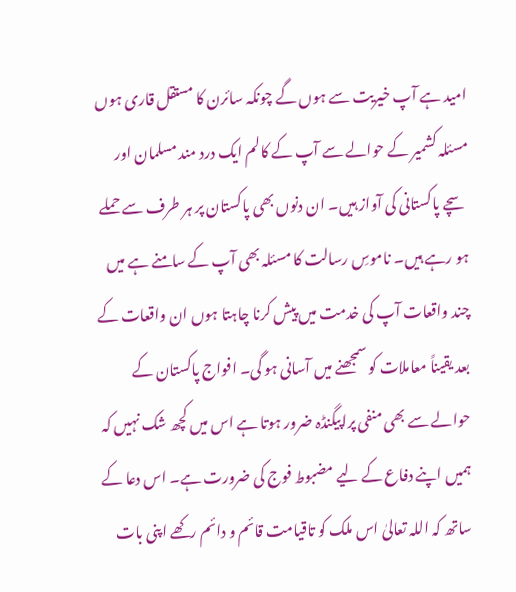امید ہے آپ خیریت سے ہوں گے چونکہ سائرن کا مستقل قاری ہوں مسئلہ کشمیر کے حوالے سے آپ کے کالم ایک درد مند مسلمان اور سچے پاکستانی کی آواز ہیں۔ ان دنوں بھی پاکستان پر ہر طرف سے حملے ہو رہے ہیں۔ ناموسِ رسالت کا مسئلہ بھی آپ کے سامنے ہے میں چند واقعات آپ کی خدمت میں پیش کرنا چاہتا ہوں ان واقعات کے بعد یقیناً معاملات کو سمجھنے میں آسانی ہو گی۔ افواج پاکستان کے حوالے سے بھی منفی پراپیگنڈہ ضرور ہوتا ہے اس میں کچھ شک نہیں کہ ہمیں اپنے دفاع کے لیے مضبوط فوج کی ضرورت ہے۔ اس دعا کے ساتھ کہ اللہ تعالیٰ اس ملک کو تاقیامت قائم و دائم رکھے اپنی بات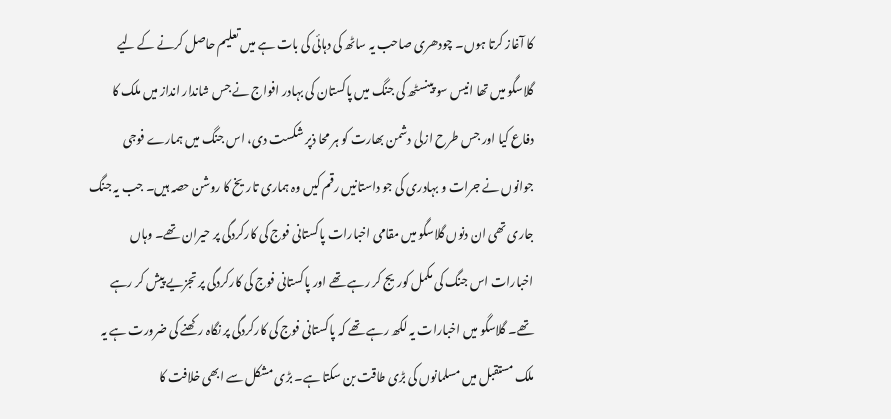کا آغاز کرتا ہوں۔ چودھری صاحب یہ ساٹھ کی دہائی کی بات ہے میں تعلیم حاصل کرنے کے لیے گلاسگو میں تھا انیس سو پینسٹھ کی جنگ میں پاکستان کی بہادر افواج نے جس شاندار انداز میں ملک کا دفاع کیا اور جس طرح ازلی دشمن بھارت کو ہر محا ذپر شکست دی، اس جنگ میں ہمارے فوجی جوانوں نے جرات و بہادری کی جو داستانیں رقم کیں وہ ہماری تاریخ کا روشن حصہ ہیں۔ جب یہ جنگ جاری تھی ان دنوں گلاسگو میں مقامی اخبارات پاکستانی فوج کی کارکردگی پر حیران تھے۔ وہاں اخبارات اس جنگ کی مکمل کوریج کر رہے تھے اور پاکستانی فوج کی کارکردگی پر تجزیے پیش کر رہے تھے۔ گلاسگو میں اخبارات یہ لکھ رہے تھے کہ پاکستانی فوج کی کارکردگی پر نگاہ رکھنے کی ضرورت ہے یہ ملک مستقبل میں مسلمانوں کی بڑی طاقت بن سکتا ہے۔ بڑی مشکل سے ابھی خلافت کا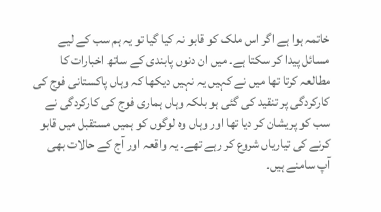خاتمہ ہوا ہے اگر اس ملک کو قابو نہ کیا گیا تو یہ ہم سب کے لیے مسائل پیدا کر سکتا ہے۔ میں ان دنوں پابندی کے ساتھ اخبارات کا مطالعہ کرتا تھا میں نے کہیں یہ نہیں دیکھا کہ وہاں پاکستانی فوج کی کارکردگی پر تنقید کی گئی ہو بلکہ وہاں ہماری فوج کی کارکردگی نے سب کو پریشان کر دیا تھا اور وہاں وہ لوگوں کو ہمیں مستقبل میں قابو کرنے کی تیاریاں شروع کر رہے تھے۔ یہ واقعہ اور آج کے حالات بھی آپ سامنے ہیں۔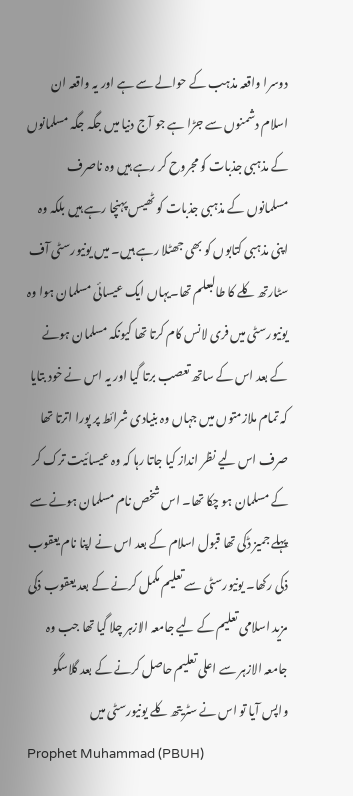دوسرا واقعہ مذہب کے حوالے سے ہے اور یہ واقعہ ان اسلام دشمنوں سے جڑا ہے جو آج دنیا میں جگہ جگہ مسلمانوں کے مذہبی جذبات کو مجروح کر رہے ہیں وہ ناصرف مسلمانوں کے مذہبی جذبات کو ٹھیس پہنچا رہے ہیں بلکہ وہ اپنی مذہبی کتابوں کو بھی جھٹلا رہے ہیں۔ میں یونیورسٹی آف سٹارتھ کلے کا طالبعلم تھا۔یہاں ایک عیسائی مسلمان ہوا وہ یونیورسٹی میں فری لانس کام کرتا تھا کیونکہ مسلمان ہونے کے بعد اس کے ساتھ تعصب برتا گیا اور یہ اس نے خود بتایا کہ تمام ملازمتوں میں جہاں وہ بنیادی شرائط پر پورا اترتا تھا صرف اس لیے نظر انداز کیا جاتا رہا کہ وہ عیسائیت ترک کر کے مسلمان ہو چکا تھا۔ اس شخص نام مسلمان ہونے سے پہلے جمیز ڈکی تھا قبول اسلام کے بعد اس نے اپنا نام یعقوب ذکی رکھا۔ یونیورسٹی سے تعلیم مکمل کرنے کے بعد یعقوب ذکی مزید اسلامی تعلیم کے لیے جامعہ الازہر چلا گیا تھا جب وہ جامعہ الازہر سے اعلی تعلیم حاصل کرنے کے بعد گلاسگو واپس آیا تو اس نے سٹریتھ کلے یونیورسٹی میں
Prophet Muhammad (PBUH)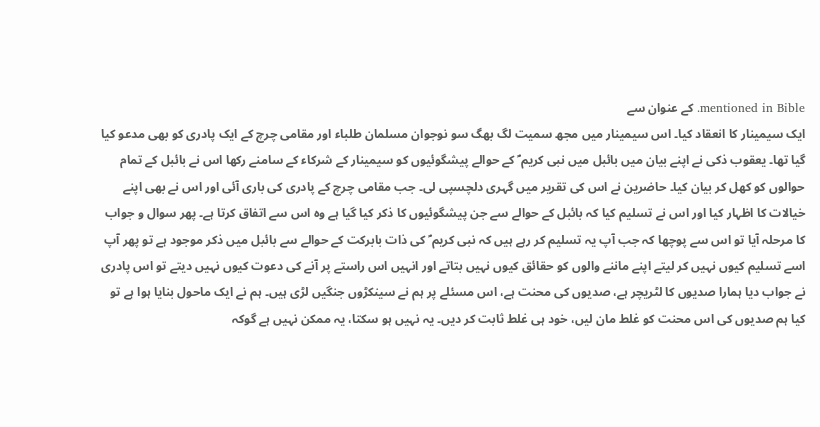mentioned in Bible. کے عنوان سے
ایک سیمینار کا انعقاد کیا۔ اس سیمینار میں مجھ سمیت لگ بھگ سو نوجوان مسلمان طلباء اور مقامی چرچ کے ایک پادری کو بھی مدعو کیا گیا تھا۔ یعقوب ذکی نے اپنے بیان میں بائبل میں نبی کریم ؐ کے حوالے پیشگوئیوں کو سیمینار کے شرکاء کے سامنے رکھا اس نے بائبل کے تمام حوالوں کو کھل کر بیان کیا۔ حاضرین نے اس کی تقریر میں گہری دلچسپی لی۔ جب مقامی چرچ کے پادری کی باری آئی اور اس نے بھی اپنے خیالات کا اظہار کیا اور اس نے تسلیم کیا کہ بائبل کے حوالے سے جن پیشگوئیوں کا ذکر کیا گیا ہے وہ اس سے اتفاق کرتا ہے۔ پھر سوال و جواب کا مرحلہ آیا تو اس سے پوچھا کہ جب آپ یہ تسلیم کر رہے ہیں کہ نبی کریم ؐ کی ذات بابرکت کے حوالے سے بائبل میں ذکر موجود ہے تو پھر آپ اسے تسلیم کیوں نہیں کر لیتے اپنے ماننے والوں کو حقائق کیوں نہیں بتاتے اور انہیں اس راستے پر آنے کی دعوت کیوں نہیں دیتے تو اس پادری نے جواب دیا ہمارا صدیوں کا لٹریچر ہے، صدیوں کی محنت ہے، اس مسئلے پر ہم نے سینکڑوں جنگیں لڑی ہیں۔ ہم نے ایک ماحول بنایا ہوا ہے تو کیا ہم صدیوں کی اس محنت کو غلط مان لیں، خود ہی غلط ثابت کر دیں۔ یہ نہیں ہو سکتا، یہ ممکن نہیں ہے گوکہ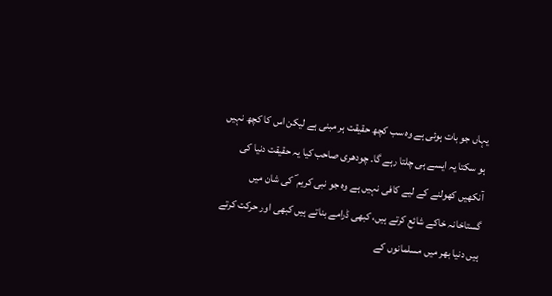یہاں جو بات ہوئی ہے وہ سب کچھ حقیقت ہر مبنی ہے لیکن اس کا کچھ نہیں ہو سکتا یہ ایسے ہی چلتا رہے گا۔ چودھری صاحب کیا یہ حقیقت دنیا کی آنکھیں کھولنے کے لیے کافی نہیں ہے وہ جو نبی کریم ؐ کی شان میں گستاخانہ خاکے شائع کرتے ہیں، کبھی ڈرامے بناتے ہیں کبھی اور حرکت کرتے ہیں دنیا بھر میں مسلمانوں کے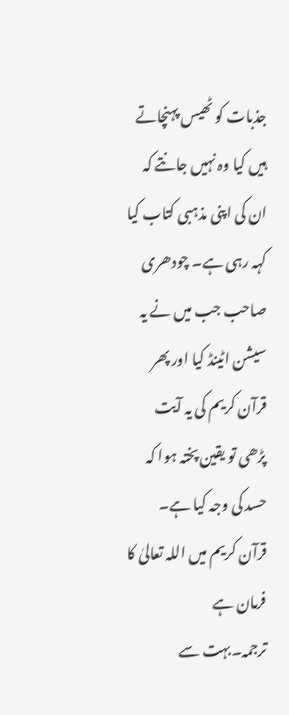جذبات کو ٹھیس پہنچاتے ہیں کیا وہ نہیں جانتے کہ ان کی اپنی مذہبی کتاب کیا کہہ رہی ہے۔ چودھری صاحب جب میں نے یہ سیشن اٹینڈ کیا اور پھر قرآن کریم کی یہ آیت پڑھی تو یقین پختہ ہوا کہ حسد کی وجہ کیا ہے۔
قرآن کریم میں اللہ تعالیٰ کا فرمان ہے
ترجمہ۔بہت سے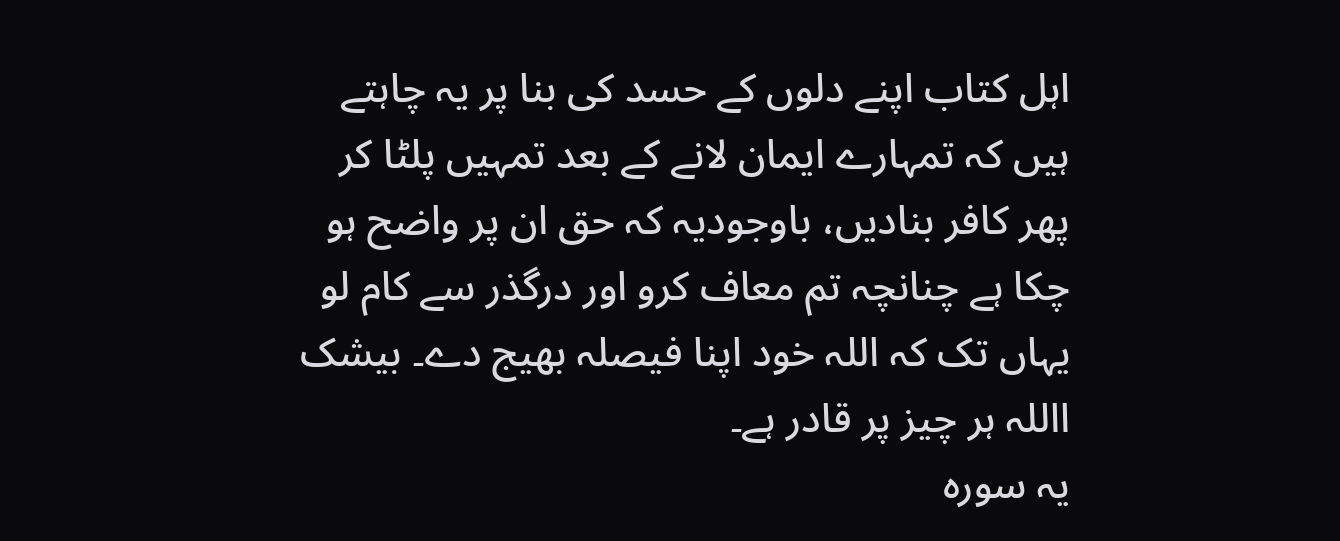اہل کتاب اپنے دلوں کے حسد کی بنا پر یہ چاہتے ہیں کہ تمہارے ایمان لانے کے بعد تمہیں پلٹا کر پھر کافر بنادیں، باوجودیہ کہ حق ان پر واضح ہو چکا ہے چنانچہ تم معاف کرو اور درگذر سے کام لو یہاں تک کہ اللہ خود اپنا فیصلہ بھیج دے۔ بیشک االلہ ہر چیز پر قادر ہے۔
یہ سورہ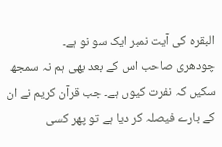البقرہ کی آیت نمبر ایک سو نو ہے۔
چودھری صاحب اس کے بعد بھی ہم نہ سمجھ سکیں کہ نفرت کیوں ہے۔ جب قرآن کریم نے ان کے بارے فیصلہ کر دیا ہے تو پھر کسی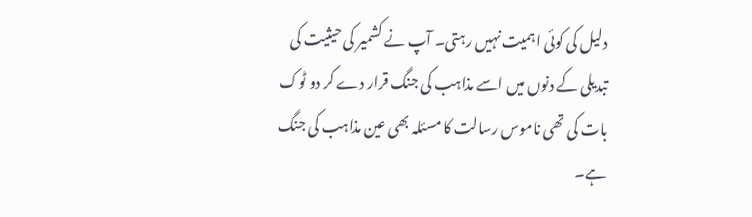دلیل کی کوئی اہمیت نہیں رہتی۔ آپ نے کشمیر کی حیثیت کی تبدیلی کے دنوں میں اسے مذاہب کی جنگ قرار دے کر دو ٹوک بات کی تھی ناموس رسالت کا مسئلہ بھی عین مذاہب کی جنگ ہے۔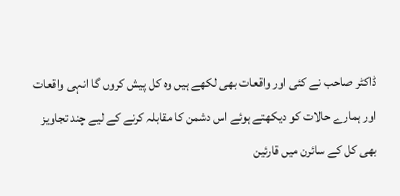ڈاکٹر صاحب نے کئی اور واقعات بھی لکھے ہیں وہ کل پیش کروں گا انہی واقعات اور ہمارے حالات کو دیکھتے ہوئے اس دشمن کا مقابلہ کرنے کے لیے چند تجاویز بھی کل کے سائرن میں قارئین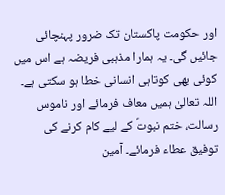اور حکومت پاکستان تک ضرور پہنچائی جائیں گی۔ یہ ہمارا مذہبی فریضہ ہے اس میں کوئی بھی کوتاہی انسانی خطا ہو سکتی ہے۔ اللہ تعالیٰ ہمیں معاف فرمائے اور ناموس رسالت، ختم نبوتؐ کے لیے کام کرنے کی توفیق عطاء فرمائے۔ آمین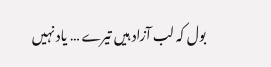بول کہ لب آزاد ہیں تیرے … یاد نہیں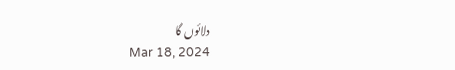دلائوں گا
Mar 18, 2024